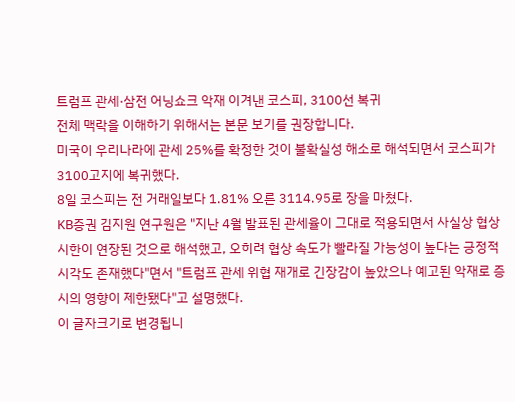트럼프 관세·삼전 어닝쇼크 악재 이겨낸 코스피, 3100선 복귀
전체 맥락을 이해하기 위해서는 본문 보기를 권장합니다.
미국이 우리나라에 관세 25%를 확정한 것이 불확실성 해소로 해석되면서 코스피가 3100고지에 복귀했다.
8일 코스피는 전 거래일보다 1.81% 오른 3114.95로 장을 마쳤다.
KB증권 김지원 연구원은 "지난 4월 발표된 관세율이 그대로 적용되면서 사실상 협상 시한이 연장된 것으로 해석했고, 오히려 협상 속도가 빨라질 가능성이 높다는 긍정적 시각도 존재했다"면서 "트럼프 관세 위협 재개로 긴장감이 높았으나 예고된 악재로 증시의 영향이 제한됐다"고 설명했다.
이 글자크기로 변경됩니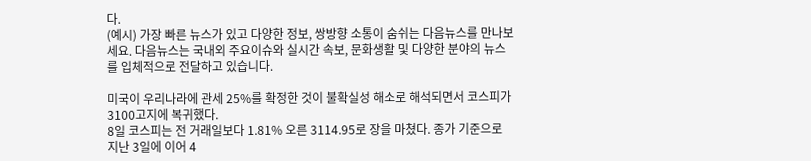다.
(예시) 가장 빠른 뉴스가 있고 다양한 정보, 쌍방향 소통이 숨쉬는 다음뉴스를 만나보세요. 다음뉴스는 국내외 주요이슈와 실시간 속보, 문화생활 및 다양한 분야의 뉴스를 입체적으로 전달하고 있습니다.

미국이 우리나라에 관세 25%를 확정한 것이 불확실성 해소로 해석되면서 코스피가 3100고지에 복귀했다.
8일 코스피는 전 거래일보다 1.81% 오른 3114.95로 장을 마쳤다. 종가 기준으로 지난 3일에 이어 4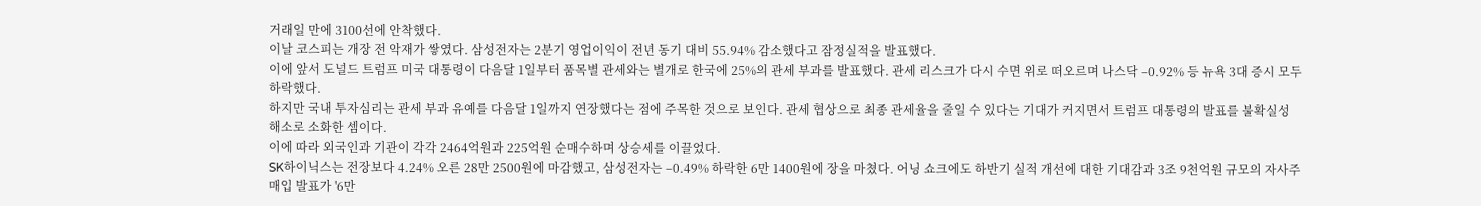거래일 만에 3100선에 안착했다.
이날 코스피는 개장 전 악재가 쌓였다. 삼성전자는 2분기 영업이익이 전년 동기 대비 55.94% 감소했다고 잠정실적을 발표했다.
이에 앞서 도널드 트럼프 미국 대통령이 다음달 1일부터 품목별 관세와는 별개로 한국에 25%의 관세 부과를 발표했다. 관세 리스크가 다시 수면 위로 떠오르며 나스닥 –0.92% 등 뉴욕 3대 증시 모두 하락했다.
하지만 국내 투자심리는 관세 부과 유예를 다음달 1일까지 연장했다는 점에 주목한 것으로 보인다. 관세 협상으로 최종 관세율을 줄일 수 있다는 기대가 커지면서 트럼프 대통령의 발표를 불확실성 해소로 소화한 셈이다.
이에 따라 외국인과 기관이 각각 2464억원과 225억원 순매수하며 상승세를 이끌었다.
SK하이닉스는 전장보다 4.24% 오른 28만 2500원에 마감했고, 삼성전자는 –0.49% 하락한 6만 1400원에 장을 마쳤다. 어닝 쇼크에도 하반기 실적 개선에 대한 기대감과 3조 9천억원 규모의 자사주 매입 발표가 '6만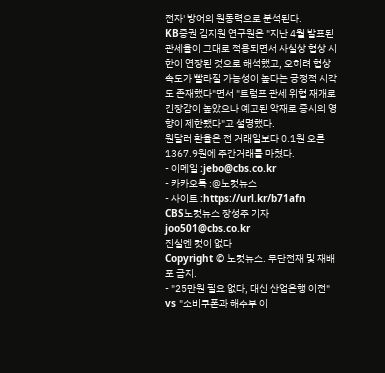전자' 방어의 원동력으로 분석된다.
KB증권 김지원 연구원은 "지난 4월 발표된 관세율이 그대로 적용되면서 사실상 협상 시한이 연장된 것으로 해석했고, 오히려 협상 속도가 빨라질 가능성이 높다는 긍정적 시각도 존재했다"면서 "트럼프 관세 위협 재개로 긴장감이 높았으나 예고된 악재로 증시의 영향이 제한됐다"고 설명했다.
원달러 환율은 전 거래일보다 0.1원 오른 1367.9원에 주간거래를 마쳤다.
- 이메일 :jebo@cbs.co.kr
- 카카오톡 :@노컷뉴스
- 사이트 :https://url.kr/b71afn
CBS노컷뉴스 장성주 기자 joo501@cbs.co.kr
진실엔 컷이 없다
Copyright © 노컷뉴스. 무단전재 및 재배포 금지.
- "25만원 필요 없다, 대신 산업은행 이전" vs "소비쿠폰과 해수부 이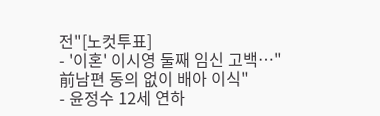전"[노컷투표]
- '이혼' 이시영 둘째 임신 고백…"前남편 동의 없이 배아 이식"
- 윤정수 12세 연하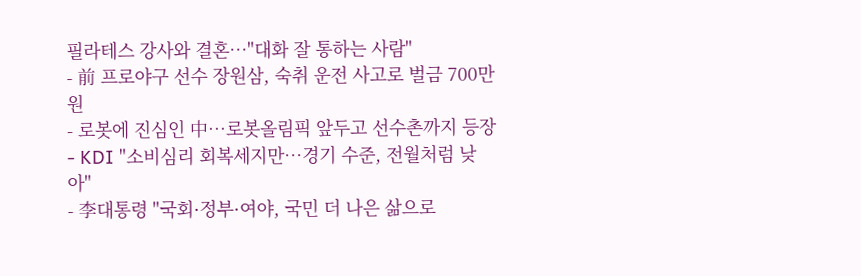필라테스 강사와 결혼…"대화 잘 통하는 사람"
- 前 프로야구 선수 장원삼, 숙취 운전 사고로 벌금 700만 원
- 로봇에 진심인 中…로봇올림픽 앞두고 선수촌까지 등장
- KDI "소비심리 회복세지만…경기 수준, 전월처럼 낮아"
- 李대통령 "국회∙정부∙여야, 국민 더 나은 삶으로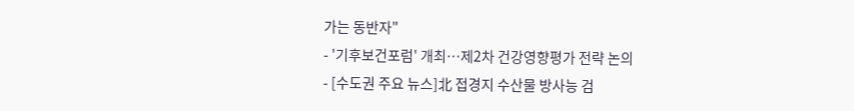가는 동반자"
- '기후보건포럼' 개최…제2차 건강영향평가 전략 논의
- [수도권 주요 뉴스]北 접경지 수산물 방사능 검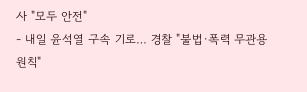사 "모두 안전"
- 내일 윤석열 구속 기로… 경찰 "불법·폭력 무관용 원칙"